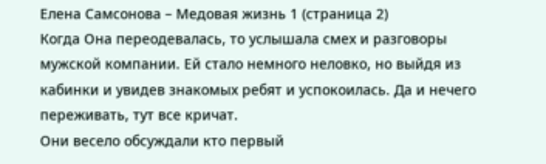Елена Самсонова – Медовая жизнь 1 (страница 2)
Когда Она переодевалась, то услышала смех и разговоры мужской компании. Ей стало немного неловко, но выйдя из кабинки и увидев знакомых ребят и успокоилась. Да и нечего переживать, тут все кричат.
Они весело обсуждали кто первый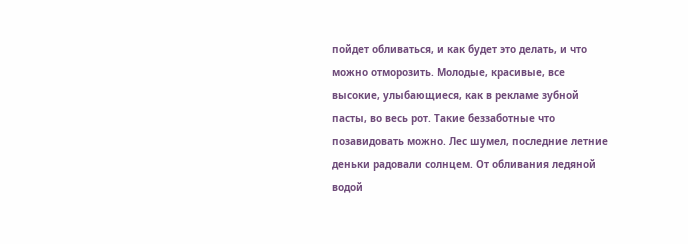пойдет обливаться, и как будет это делать, и что можно отморозить. Молодые, красивые, все высокие, улыбающиеся, как в рекламе зубной пасты, во весь рот. Такие беззаботные что позавидовать можно. Лес шумел, последние летние деньки радовали солнцем. От обливания ледяной водой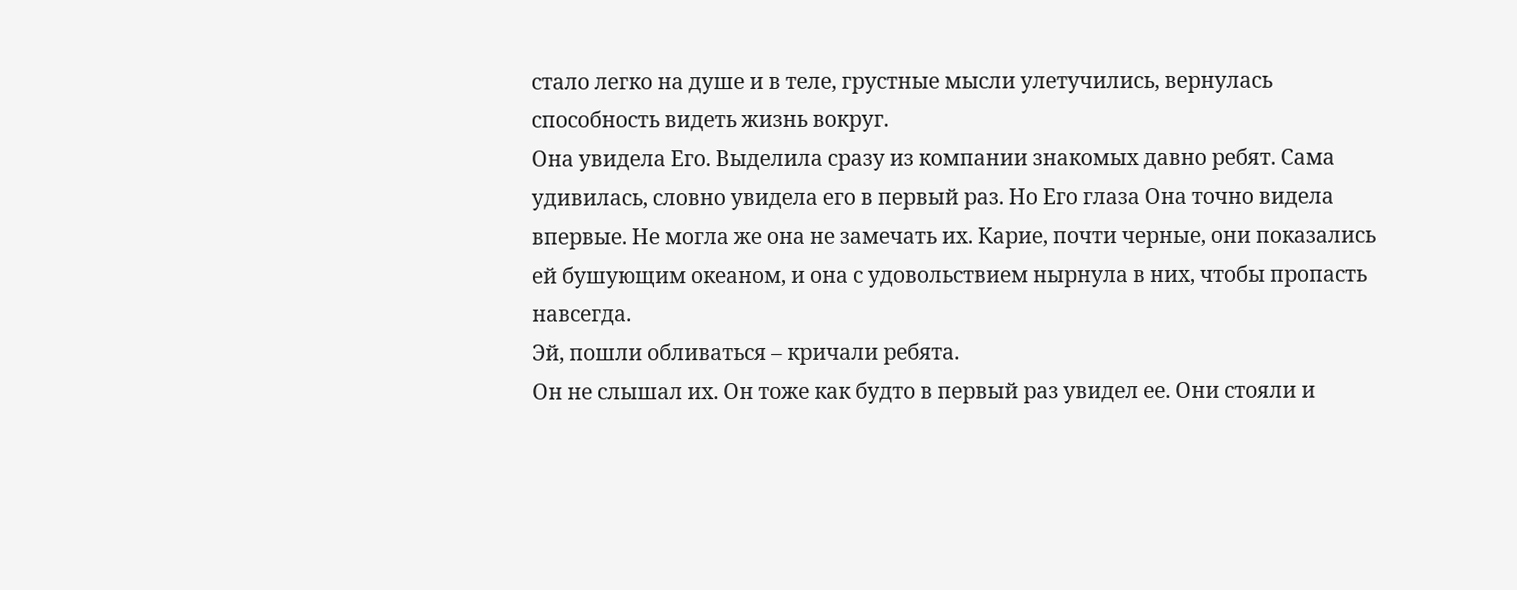стало легко на душе и в теле, грустные мысли улетучились, вернулась способность видеть жизнь вокруг.
Она увидела Его. Выделила сразу из компании знакомых давно ребят. Сама удивилась, словно увидела его в первый раз. Но Его глаза Она точно видела впервые. Не могла же она не замечать их. Карие, почти черные, они показались ей бушующим океаном, и она с удовольствием нырнула в них, чтобы пропасть навсегда.
Эй, пошли обливаться – кричали ребята.
Он не слышал их. Он тоже как будто в первый раз увидел ее. Они стояли и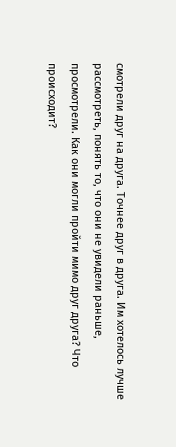смотрели друг на друга. Точнее друг в друга. Им хотелось лучше рассмотреть, понять то, что они не увидели раньше, просмотрели. Как они могли пройти мимо друг друга? Что происходит?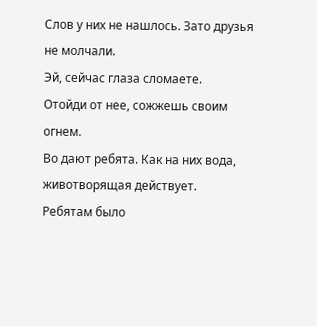Слов у них не нашлось. Зато друзья не молчали.
Эй, сейчас глаза сломаете.
Отойди от нее, сожжешь своим огнем.
Во дают ребята. Как на них вода, животворящая действует.
Ребятам было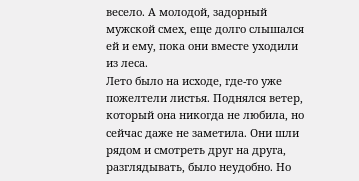весело. А молодой, задорный мужской смех, еще долго слышался ей и ему, пока они вместе уходили из леса.
Лето было на исходе, где-то уже пожелтели листья. Поднялся ветер, который она никогда не любила, но сейчас даже не заметила. Они шли рядом и смотреть друг на друга, разглядывать, было неудобно. Но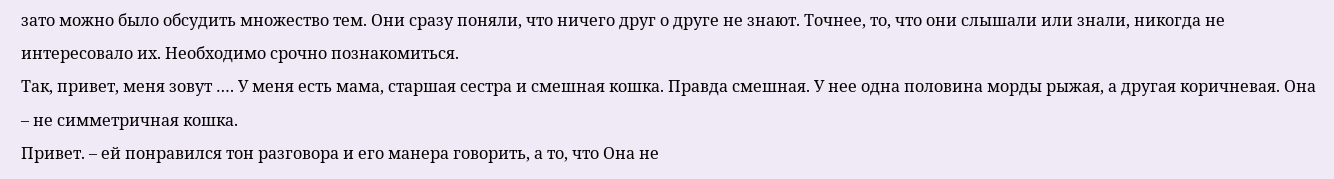зато можно было обсудить множество тем. Они сразу поняли, что ничего друг о друге не знают. Точнее, то, что они слышали или знали, никогда не интересовало их. Необходимо срочно познакомиться.
Так, привет, меня зовут …. У меня есть мама, старшая сестра и смешная кошка. Правда смешная. У нее одна половина морды рыжая, а другая коричневая. Она – не симметричная кошка.
Привет. – ей понравился тон разговора и его манера говорить, а то, что Она не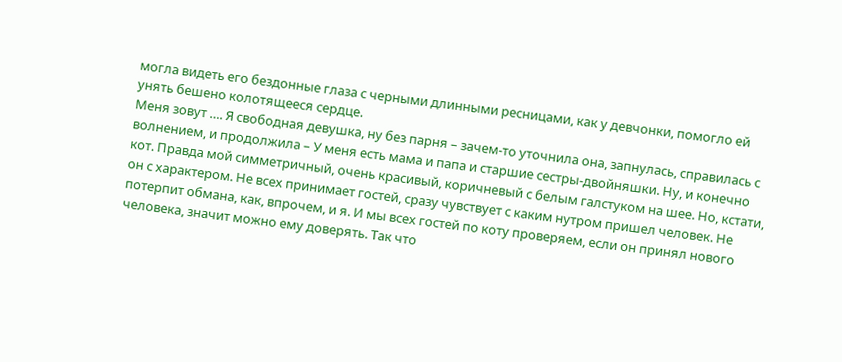могла видеть его бездонные глаза с черными длинными ресницами, как у девчонки, помогло ей унять бешено колотящееся сердце.
Меня зовут …. Я свободная девушка, ну без парня – зачем-то уточнила она, запнулась, справилась с волнением, и продолжила – У меня есть мама и папа и старшие сестры-двойняшки. Ну, и конечно кот. Правда мой симметричный, очень красивый, коричневый с белым галстуком на шее. Но, кстати, он с характером. Не всех принимает гостей, сразу чувствует с каким нутром пришел человек. Не потерпит обмана, как, впрочем, и я. И мы всех гостей по коту проверяем, если он принял нового человека, значит можно ему доверять. Так что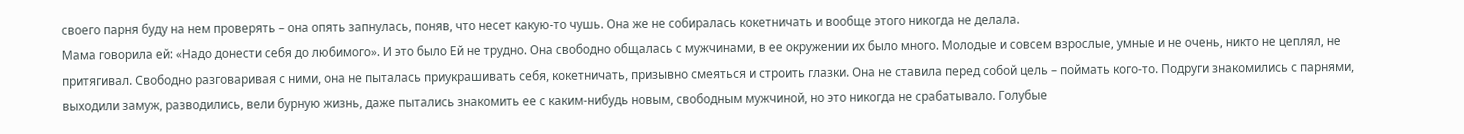своего парня буду на нем проверять – она опять запнулась, поняв, что несет какую-то чушь. Она же не собиралась кокетничать и вообще этого никогда не делала.
Мама говорила ей: «Надо донести себя до любимого». И это было Ей не трудно. Она свободно общалась с мужчинами, в ее окружении их было много. Молодые и совсем взрослые, умные и не очень, никто не цеплял, не притягивал. Свободно разговаривая с ними, она не пыталась приукрашивать себя, кокетничать, призывно смеяться и строить глазки. Она не ставила перед собой цель – поймать кого-то. Подруги знакомились с парнями, выходили замуж, разводились, вели бурную жизнь, даже пытались знакомить ее с каким-нибудь новым, свободным мужчиной, но это никогда не срабатывало. Голубые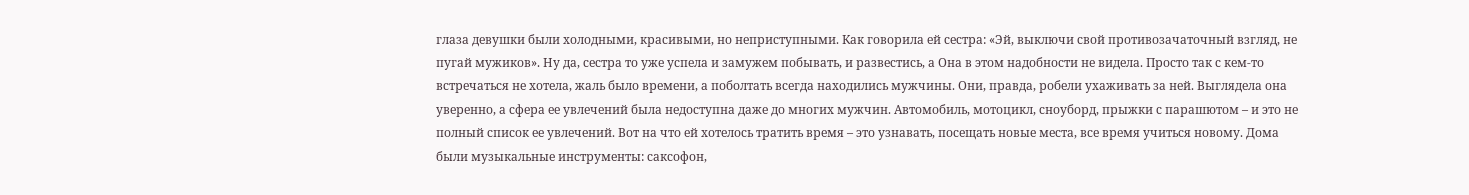глаза девушки были холодными, красивыми, но неприступными. Как говорила ей сестра: «Эй, выключи свой противозачаточный взгляд, не пугай мужиков». Ну да, сестра то уже успела и замужем побывать, и развестись, а Она в этом надобности не видела. Просто так с кем-то встречаться не хотела, жаль было времени, а поболтать всегда находились мужчины. Они, правда, робели ухаживать за ней. Выглядела она уверенно, а сфера ее увлечений была недоступна даже до многих мужчин. Автомобиль, мотоцикл, сноуборд, прыжки с парашютом – и это не полный список ее увлечений. Вот на что ей хотелось тратить время – это узнавать, посещать новые места, все время учиться новому. Дома были музыкальные инструменты: саксофон,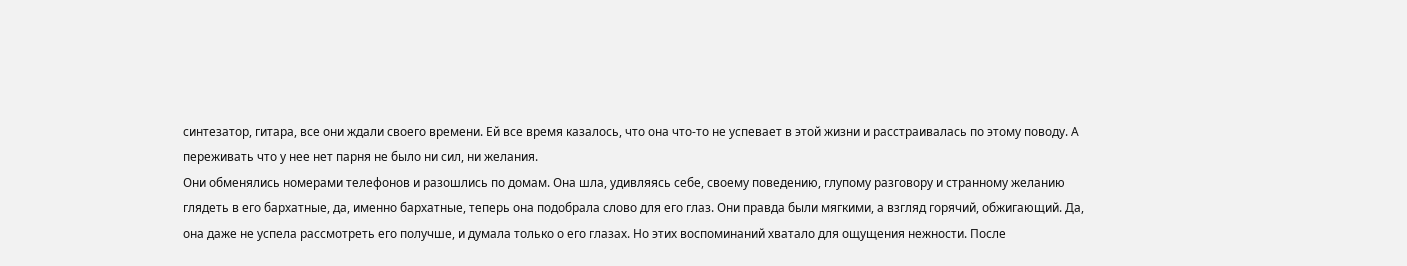синтезатор, гитара, все они ждали своего времени. Ей все время казалось, что она что-то не успевает в этой жизни и расстраивалась по этому поводу. А переживать что у нее нет парня не было ни сил, ни желания.
Они обменялись номерами телефонов и разошлись по домам. Она шла, удивляясь себе, своему поведению, глупому разговору и странному желанию глядеть в его бархатные, да, именно бархатные, теперь она подобрала слово для его глаз. Они правда были мягкими, а взгляд горячий, обжигающий. Да, она даже не успела рассмотреть его получше, и думала только о его глазах. Но этих воспоминаний хватало для ощущения нежности. После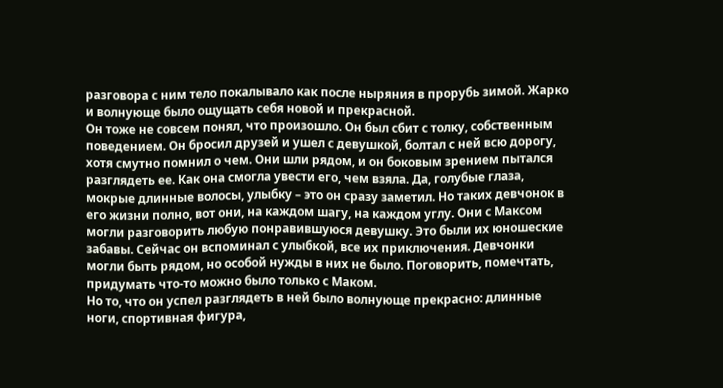разговора с ним тело покалывало как после ныряния в прорубь зимой. Жарко и волнующе было ощущать себя новой и прекрасной.
Он тоже не совсем понял, что произошло. Он был сбит с толку, собственным поведением. Он бросил друзей и ушел с девушкой, болтал с ней всю дорогу, хотя смутно помнил о чем. Они шли рядом, и он боковым зрением пытался разглядеть ее. Как она смогла увести его, чем взяла. Да, голубые глаза, мокрые длинные волосы, улыбку – это он сразу заметил. Но таких девчонок в его жизни полно, вот они, на каждом шагу, на каждом углу. Они с Максом могли разговорить любую понравившуюся девушку. Это были их юношеские забавы. Сейчас он вспоминал с улыбкой, все их приключения. Девчонки могли быть рядом, но особой нужды в них не было. Поговорить, помечтать, придумать что-то можно было только с Маком.
Но то, что он успел разглядеть в ней было волнующе прекрасно: длинные ноги, спортивная фигура,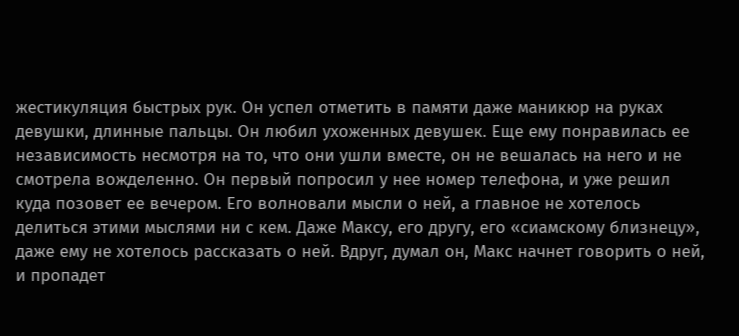жестикуляция быстрых рук. Он успел отметить в памяти даже маникюр на руках девушки, длинные пальцы. Он любил ухоженных девушек. Еще ему понравилась ее независимость несмотря на то, что они ушли вместе, он не вешалась на него и не смотрела вожделенно. Он первый попросил у нее номер телефона, и уже решил куда позовет ее вечером. Его волновали мысли о ней, а главное не хотелось делиться этими мыслями ни с кем. Даже Максу, его другу, его «сиамскому близнецу», даже ему не хотелось рассказать о ней. Вдруг, думал он, Макс начнет говорить о ней, и пропадет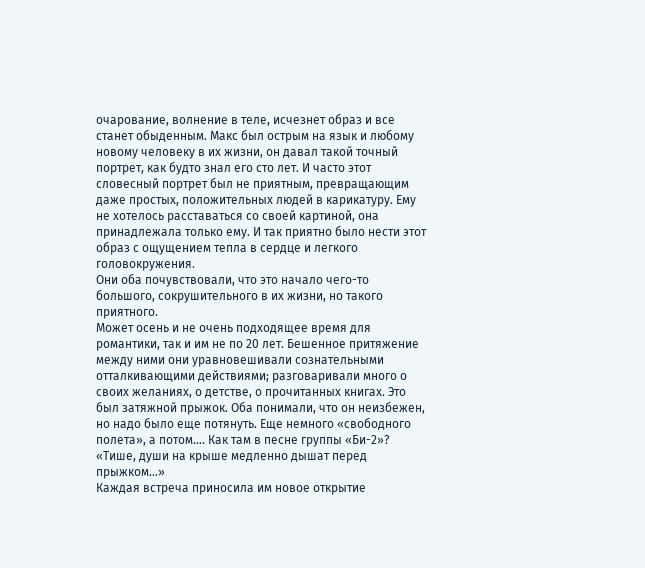очарование, волнение в теле, исчезнет образ и все станет обыденным. Макс был острым на язык и любому новому человеку в их жизни, он давал такой точный портрет, как будто знал его сто лет. И часто этот словесный портрет был не приятным, превращающим даже простых, положительных людей в карикатуру. Ему не хотелось расставаться со своей картиной, она принадлежала только ему. И так приятно было нести этот образ с ощущением тепла в сердце и легкого головокружения.
Они оба почувствовали, что это начало чего-то большого, сокрушительного в их жизни, но такого приятного.
Может осень и не очень подходящее время для романтики, так и им не по 20 лет. Бешенное притяжение между ними они уравновешивали сознательными отталкивающими действиями; разговаривали много о своих желаниях, о детстве, о прочитанных книгах. Это был затяжной прыжок. Оба понимали, что он неизбежен, но надо было еще потянуть. Еще немного «свободного полета», а потом…. Как там в песне группы «Би-2»?
«Тише, души на крыше медленно дышат перед прыжком…»
Каждая встреча приносила им новое открытие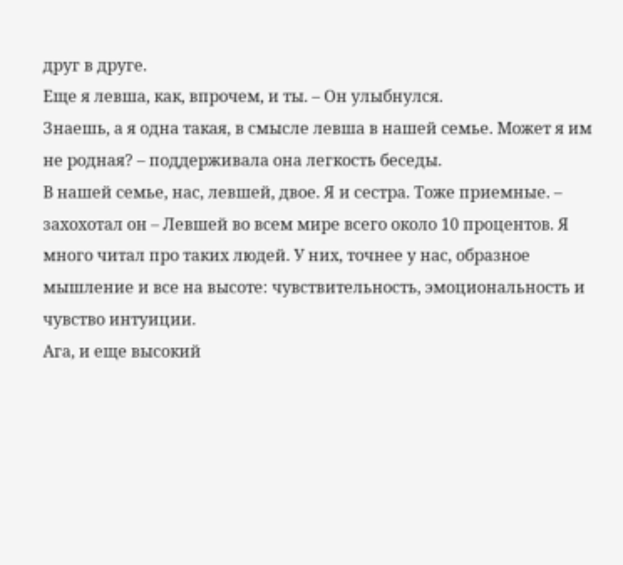друг в друге.
Еще я левша, как, впрочем, и ты. – Он улыбнулся.
Знаешь, а я одна такая, в смысле левша в нашей семье. Может я им не родная? – поддерживала она легкость беседы.
В нашей семье, нас, левшей, двое. Я и сестра. Тоже приемные. – захохотал он – Левшей во всем мире всего около 10 процентов. Я много читал про таких людей. У них, точнее у нас, образное мышление и все на высоте: чувствительность, эмоциональность и чувство интуиции.
Ага, и еще высокий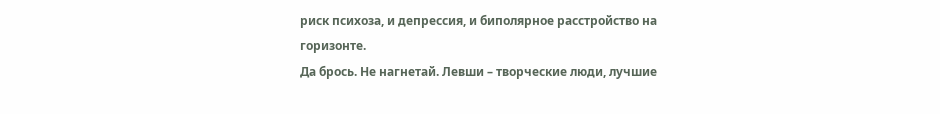риск психоза, и депрессия, и биполярное расстройство на горизонте.
Да брось. Не нагнетай. Левши – творческие люди, лучшие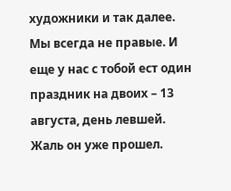художники и так далее. Мы всегда не правые. И еще у нас с тобой ест один праздник на двоих – 13 августа, день левшей. Жаль он уже прошел.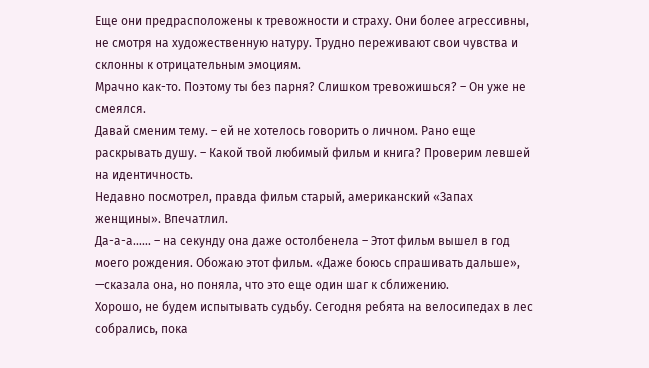Еще они предрасположены к тревожности и страху. Они более агрессивны, не смотря на художественную натуру. Трудно переживают свои чувства и склонны к отрицательным эмоциям.
Мрачно как-то. Поэтому ты без парня? Слишком тревожишься? – Он уже не смеялся.
Давай сменим тему. – ей не хотелось говорить о личном. Рано еще раскрывать душу. – Какой твой любимый фильм и книга? Проверим левшей на идентичность.
Недавно посмотрел, правда фильм старый, американский «Запах женщины». Впечатлил.
Да-а-а…… – на секунду она даже остолбенела – Этот фильм вышел в год моего рождения. Обожаю этот фильм. «Даже боюсь спрашивать дальше», —сказала она, но поняла, что это еще один шаг к сближению.
Хорошо, не будем испытывать судьбу. Сегодня ребята на велосипедах в лес собрались, пока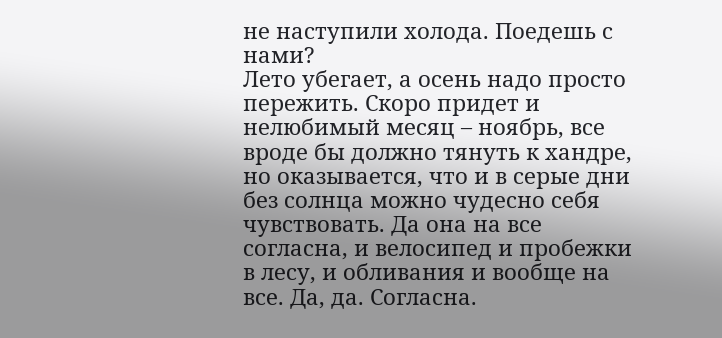не наступили холода. Поедешь с нами?
Лето убегает, а осень надо просто пережить. Скоро придет и нелюбимый месяц – ноябрь, все вроде бы должно тянуть к хандре, но оказывается, что и в серые дни без солнца можно чудесно себя чувствовать. Да она на все согласна, и велосипед и пробежки в лесу, и обливания и вообще на все. Да, да. Согласна.